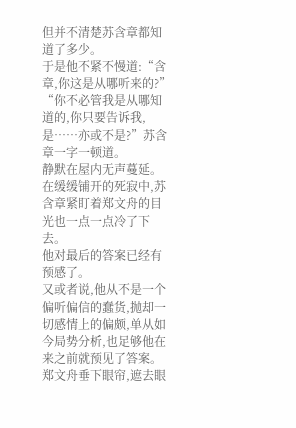但并不清楚苏含章都知道了多少。
于是他不紧不慢道:“含章,你这是从哪听来的?”
“你不必管我是从哪知道的,你只要告诉我,是……亦或不是?”苏含章一字一顿道。
静默在屋内无声蔓延。
在缓缓铺开的死寂中,苏含章紧盯着郑文舟的目光也一点一点冷了下去。
他对最后的答案已经有预感了。
又或者说,他从不是一个偏听偏信的蠢货,抛却一切感情上的偏颇,单从如今局势分析,也足够他在来之前就预见了答案。
郑文舟垂下眼帘,遮去眼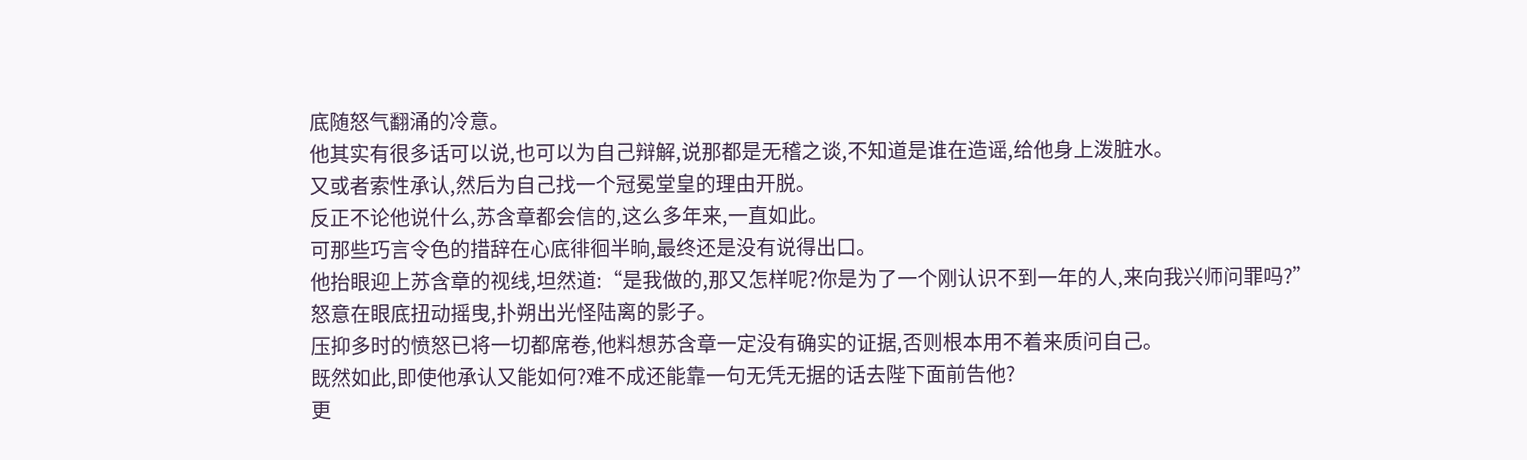底随怒气翻涌的冷意。
他其实有很多话可以说,也可以为自己辩解,说那都是无稽之谈,不知道是谁在造谣,给他身上泼脏水。
又或者索性承认,然后为自己找一个冠冕堂皇的理由开脱。
反正不论他说什么,苏含章都会信的,这么多年来,一直如此。
可那些巧言令色的措辞在心底徘徊半晌,最终还是没有说得出口。
他抬眼迎上苏含章的视线,坦然道:“是我做的,那又怎样呢?你是为了一个刚认识不到一年的人,来向我兴师问罪吗?”
怒意在眼底扭动摇曳,扑朔出光怪陆离的影子。
压抑多时的愤怒已将一切都席卷,他料想苏含章一定没有确实的证据,否则根本用不着来质问自己。
既然如此,即使他承认又能如何?难不成还能靠一句无凭无据的话去陛下面前告他?
更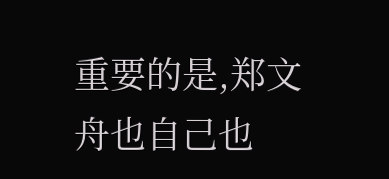重要的是,郑文舟也自己也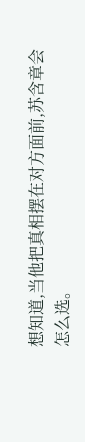想知道,当他把真相摆在对方面前,苏含章会怎么选。